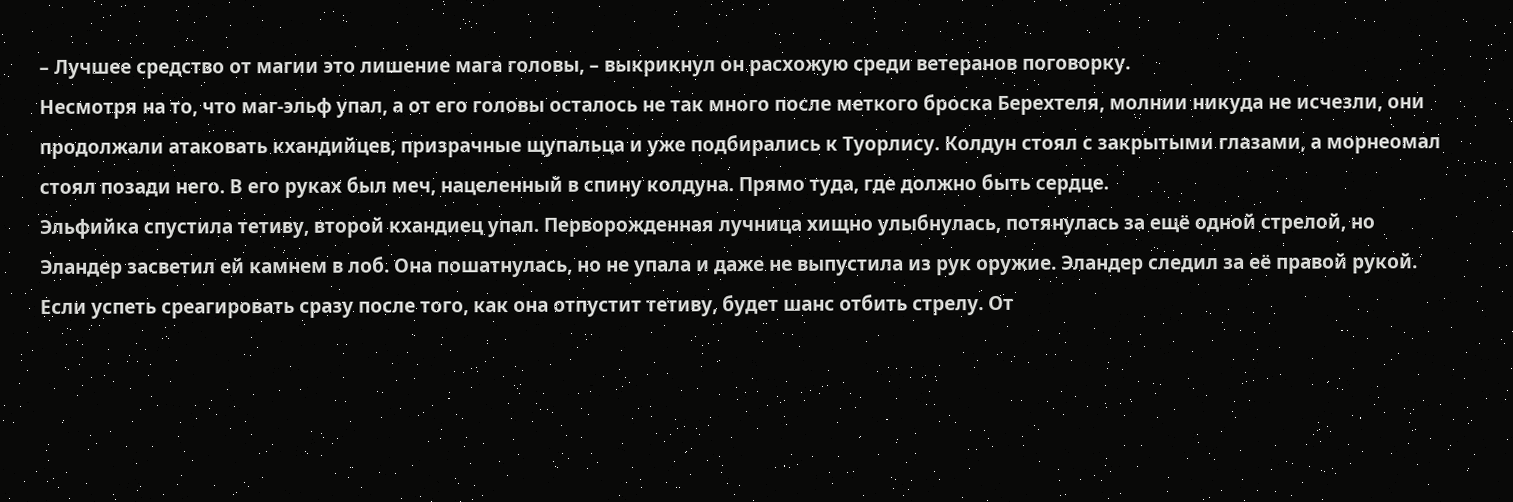– Лучшее средство от магии это лишение мага головы, – выкрикнул он расхожую среди ветеранов поговорку.
Несмотря на то, что маг-эльф упал, а от его головы осталось не так много после меткого броска Берехтеля, молнии никуда не исчезли, они продолжали атаковать кхандийцев, призрачные щупальца и уже подбирались к Туорлису. Колдун стоял с закрытыми глазами, а морнеомал стоял позади него. В его руках был меч, нацеленный в спину колдуна. Прямо туда, где должно быть сердце.
Эльфийка спустила тетиву, второй кхандиец упал. Перворожденная лучница хищно улыбнулась, потянулась за ещё одной стрелой, но Эландер засветил ей камнем в лоб. Она пошатнулась, но не упала и даже не выпустила из рук оружие. Эландер следил за её правой рукой. Если успеть среагировать сразу после того, как она отпустит тетиву, будет шанс отбить стрелу. От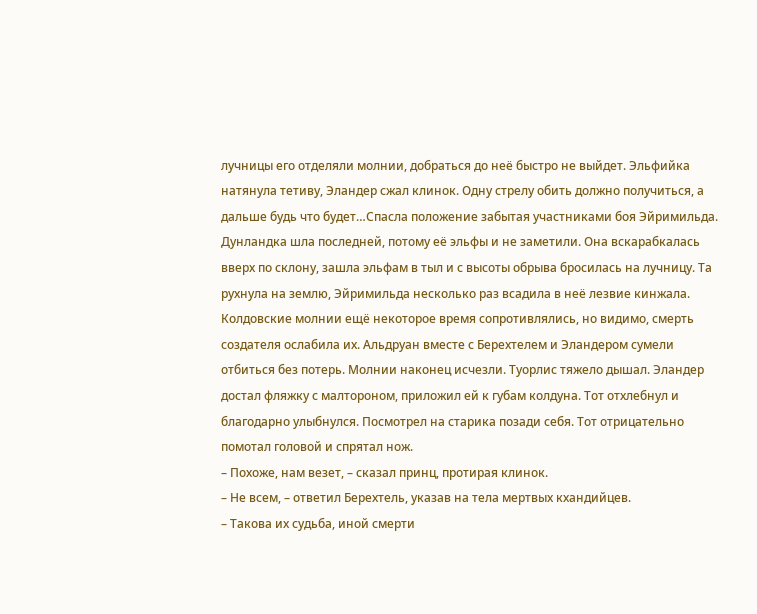лучницы его отделяли молнии, добраться до неё быстро не выйдет. Эльфийка натянула тетиву, Эландер сжал клинок. Одну стрелу обить должно получиться, а дальше будь что будет…Спасла положение забытая участниками боя Эйримильда. Дунландка шла последней, потому её эльфы и не заметили. Она вскарабкалась вверх по склону, зашла эльфам в тыл и с высоты обрыва бросилась на лучницу. Та рухнула на землю, Эйримильда несколько раз всадила в неё лезвие кинжала. Колдовские молнии ещё некоторое время сопротивлялись, но видимо, смерть создателя ослабила их. Альдруан вместе с Берехтелем и Эландером сумели отбиться без потерь. Молнии наконец исчезли. Туорлис тяжело дышал. Эландер достал фляжку с малтороном, приложил ей к губам колдуна. Тот отхлебнул и благодарно улыбнулся. Посмотрел на старика позади себя. Тот отрицательно помотал головой и спрятал нож.
– Похоже, нам везет, – сказал принц, протирая клинок.
– Не всем, – ответил Берехтель, указав на тела мертвых кхандийцев.
– Такова их судьба, иной смерти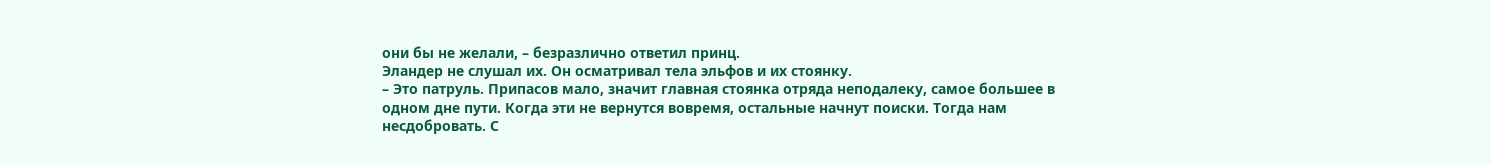они бы не желали, – безразлично ответил принц.
Эландер не слушал их. Он осматривал тела эльфов и их стоянку.
– Это патруль. Припасов мало, значит главная стоянка отряда неподалеку, самое большее в одном дне пути. Когда эти не вернутся вовремя, остальные начнут поиски. Тогда нам несдобровать. С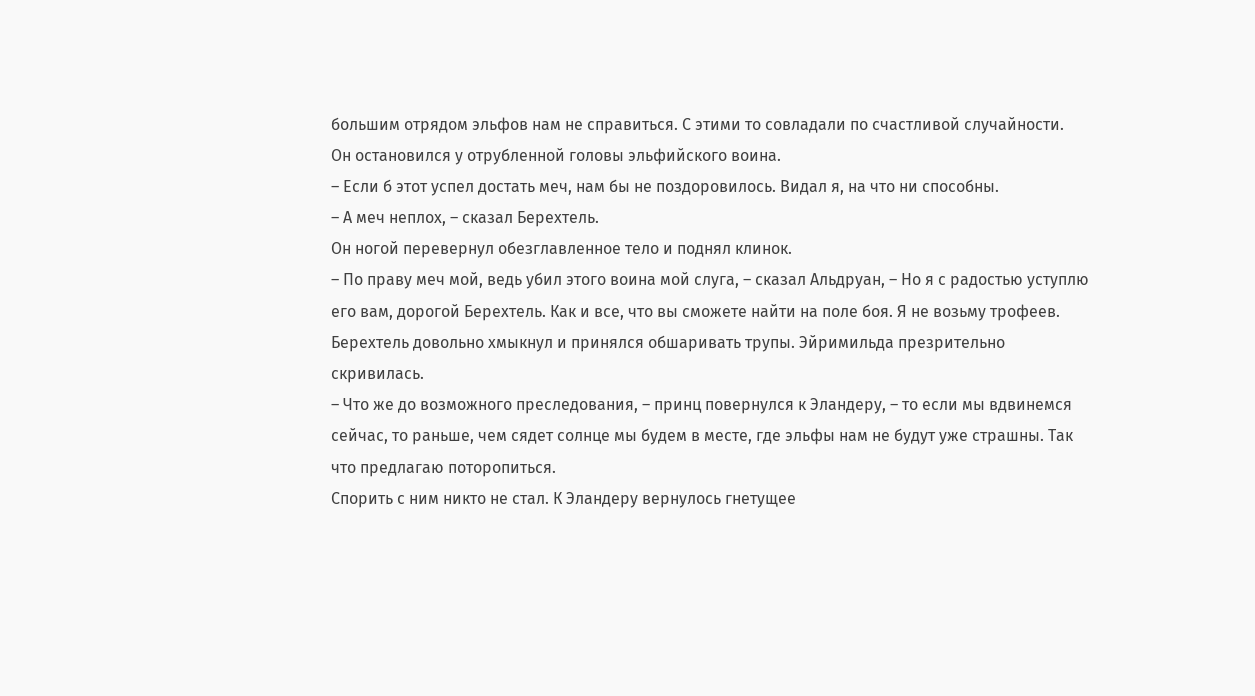большим отрядом эльфов нам не справиться. С этими то совладали по счастливой случайности.
Он остановился у отрубленной головы эльфийского воина.
– Если б этот успел достать меч, нам бы не поздоровилось. Видал я, на что ни способны.
– А меч неплох, – сказал Берехтель.
Он ногой перевернул обезглавленное тело и поднял клинок.
– По праву меч мой, ведь убил этого воина мой слуга, – сказал Альдруан, – Но я с радостью уступлю его вам, дорогой Берехтель. Как и все, что вы сможете найти на поле боя. Я не возьму трофеев.
Берехтель довольно хмыкнул и принялся обшаривать трупы. Эйримильда презрительно скривилась.
– Что же до возможного преследования, – принц повернулся к Эландеру, – то если мы вдвинемся сейчас, то раньше, чем сядет солнце мы будем в месте, где эльфы нам не будут уже страшны. Так что предлагаю поторопиться.
Спорить с ним никто не стал. К Эландеру вернулось гнетущее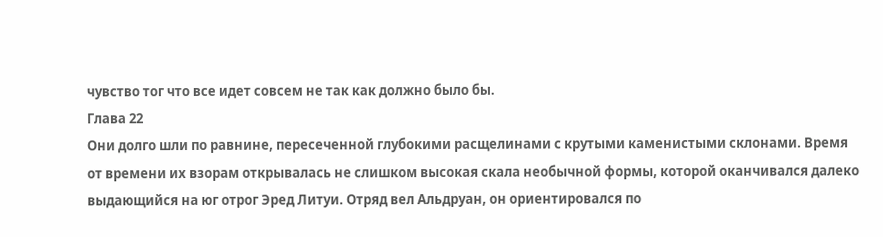чувство тог что все идет совсем не так как должно было бы.
Глава 22
Они долго шли по равнине, пересеченной глубокими расщелинами с крутыми каменистыми склонами. Время от времени их взорам открывалась не слишком высокая скала необычной формы, которой оканчивался далеко выдающийся на юг отрог Эред Литуи. Отряд вел Альдруан, он ориентировался по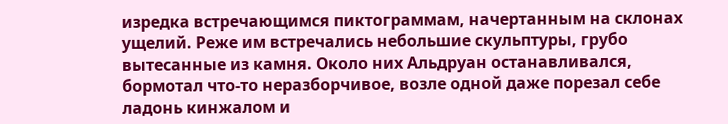изредка встречающимся пиктограммам, начертанным на склонах ущелий. Реже им встречались небольшие скульптуры, грубо вытесанные из камня. Около них Альдруан останавливался, бормотал что-то неразборчивое, возле одной даже порезал себе ладонь кинжалом и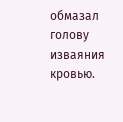обмазал голову изваяния кровью.